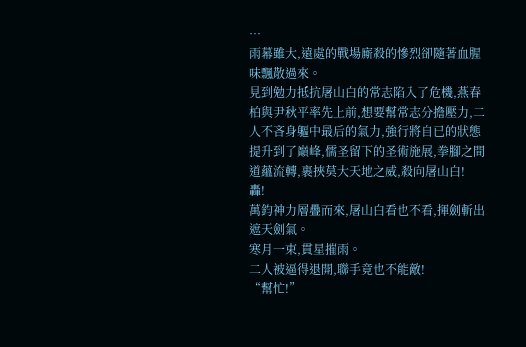…
雨幕雖大,遠處的戰場廝殺的慘烈卻隨著血腥味飄散過來。
見到勉力抵抗屠山白的常志陷入了危機,燕春柏與尹秋平率先上前,想要幫常志分擔壓力,二人不吝身軀中最后的氣力,強行將自已的狀態提升到了巔峰,儒圣留下的圣術施展,拳腳之間道蘊流轉,裹挾莫大天地之威,殺向屠山白!
轟!
萬鈞神力層疊而來,屠山白看也不看,揮劍斬出遮天劍氣。
寒月一束,貫星摧雨。
二人被逼得退開,聯手竟也不能敵!
“幫忙!”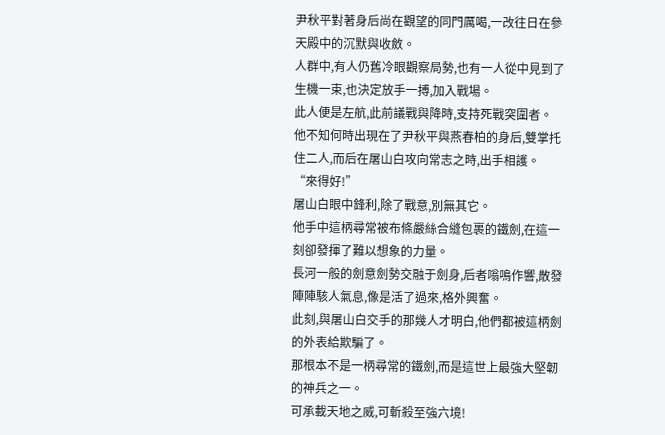尹秋平對著身后尚在觀望的同門厲喝,一改往日在參天殿中的沉默與收斂。
人群中,有人仍舊冷眼觀察局勢,也有一人從中見到了生機一束,也決定放手一搏,加入戰場。
此人便是左航,此前議戰與降時,支持死戰突圍者。
他不知何時出現在了尹秋平與燕春柏的身后,雙掌托住二人,而后在屠山白攻向常志之時,出手相護。
“來得好!”
屠山白眼中鋒利,除了戰意,別無其它。
他手中這柄尋常被布條嚴絲合縫包裹的鐵劍,在這一刻卻發揮了難以想象的力量。
長河一般的劍意劍勢交融于劍身,后者嗡鳴作響,散發陣陣駭人氣息,像是活了過來,格外興奮。
此刻,與屠山白交手的那幾人才明白,他們都被這柄劍的外表給欺騙了。
那根本不是一柄尋常的鐵劍,而是這世上最強大堅韌的神兵之一。
可承載天地之威,可斬殺至強六境!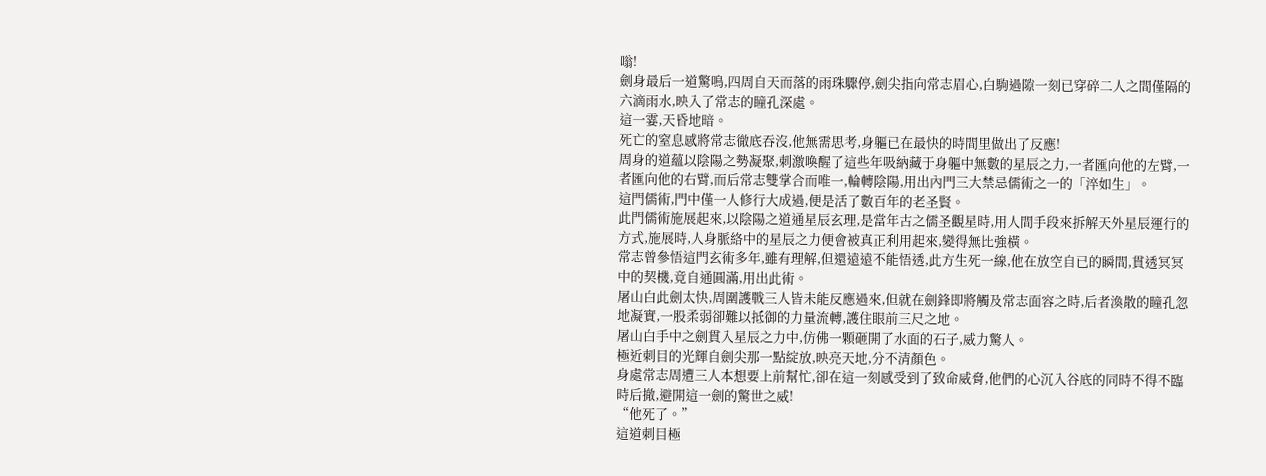嗡!
劍身最后一道驚鳴,四周自天而落的雨珠驟停,劍尖指向常志眉心,白駒過隙一刻已穿碎二人之間僅隔的六滴雨水,映入了常志的瞳孔深處。
這一霎,天昏地暗。
死亡的窒息感將常志徹底吞沒,他無需思考,身軀已在最快的時間里做出了反應!
周身的道蘊以陰陽之勢凝聚,刺激喚醒了這些年吸納藏于身軀中無數的星辰之力,一者匯向他的左臂,一者匯向他的右臂,而后常志雙掌合而唯一,輪轉陰陽,用出內門三大禁忌儒術之一的「淬如生」。
這門儒術,門中僅一人修行大成過,便是活了數百年的老圣賢。
此門儒術施展起來,以陰陽之道通星辰玄理,是當年古之儒圣觀星時,用人間手段來拆解天外星辰運行的方式,施展時,人身脈絡中的星辰之力便會被真正利用起來,變得無比強橫。
常志曾參悟這門玄術多年,雖有理解,但還遠遠不能悟透,此方生死一線,他在放空自已的瞬間,貫透冥冥中的契機,竟自通圓滿,用出此術。
屠山白此劍太快,周圍護戰三人皆未能反應過來,但就在劍鋒即將觸及常志面容之時,后者渙散的瞳孔忽地凝實,一股柔弱卻難以抵御的力量流轉,護住眼前三尺之地。
屠山白手中之劍貫入星辰之力中,仿佛一顆砸開了水面的石子,威力驚人。
極近刺目的光輝自劍尖那一點綻放,映亮天地,分不清顏色。
身處常志周遭三人本想要上前幫忙,卻在這一刻感受到了致命威脅,他們的心沉入谷底的同時不得不臨時后撤,避開這一劍的驚世之威!
“他死了。”
這道刺目極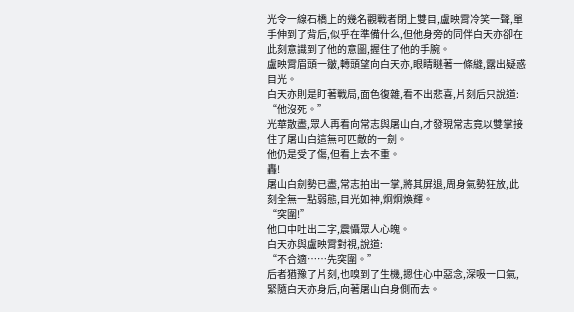光令一線石橋上的幾名觀戰者閉上雙目,盧映霄冷笑一聲,單手伸到了背后,似乎在準備什么,但他身旁的同伴白天亦卻在此刻意識到了他的意圖,握住了他的手腕。
盧映霄眉頭一皺,轉頭望向白天亦,眼睛瞇著一條縫,露出疑惑目光。
白天亦則是盯著戰局,面色復雜,看不出悲喜,片刻后只說道:
“他沒死。”
光華散盡,眾人再看向常志與屠山白,才發現常志竟以雙掌接住了屠山白這無可匹敵的一劍。
他仍是受了傷,但看上去不重。
轟!
屠山白劍勢已盡,常志拍出一掌,將其屏退,周身氣勢狂放,此刻全無一點弱態,目光如神,炯炯煥輝。
“突圍!”
他口中吐出二字,震懾眾人心魄。
白天亦與盧映霄對視,說道:
“不合適……先突圍。”
后者猶豫了片刻,也嗅到了生機,摁住心中惡念,深吸一口氣,緊隨白天亦身后,向著屠山白身側而去。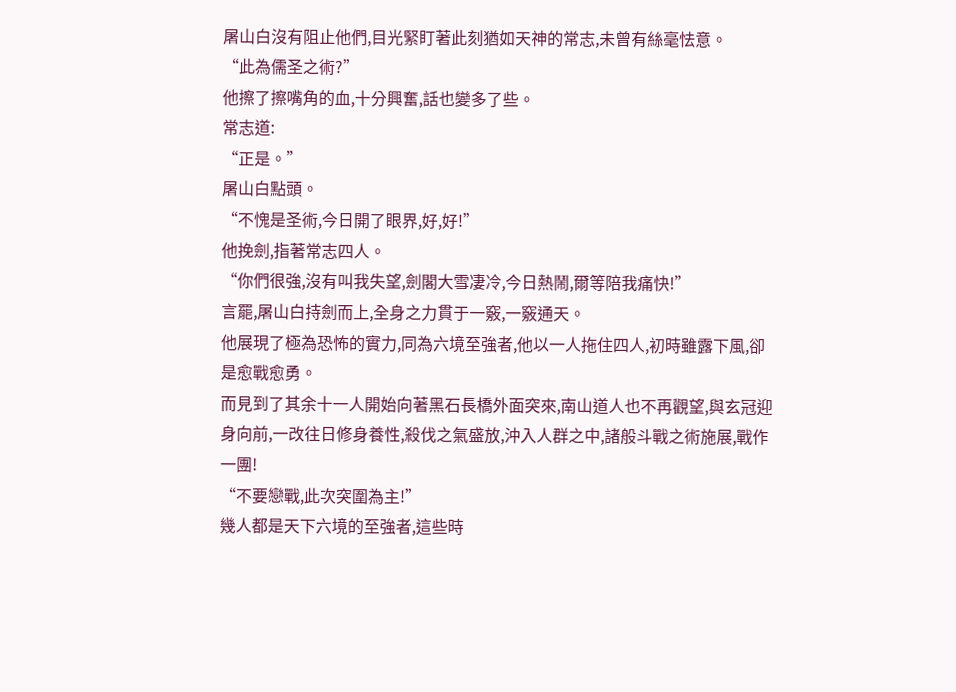屠山白沒有阻止他們,目光緊盯著此刻猶如天神的常志,未曾有絲毫怯意。
“此為儒圣之術?”
他擦了擦嘴角的血,十分興奮,話也變多了些。
常志道:
“正是。”
屠山白點頭。
“不愧是圣術,今日開了眼界,好,好!”
他挽劍,指著常志四人。
“你們很強,沒有叫我失望,劍閣大雪凄冷,今日熱鬧,爾等陪我痛快!”
言罷,屠山白持劍而上,全身之力貫于一竅,一竅通天。
他展現了極為恐怖的實力,同為六境至強者,他以一人拖住四人,初時雖露下風,卻是愈戰愈勇。
而見到了其余十一人開始向著黑石長橋外面突來,南山道人也不再觀望,與玄冠迎身向前,一改往日修身養性,殺伐之氣盛放,沖入人群之中,諸般斗戰之術施展,戰作一團!
“不要戀戰,此次突圍為主!”
幾人都是天下六境的至強者,這些時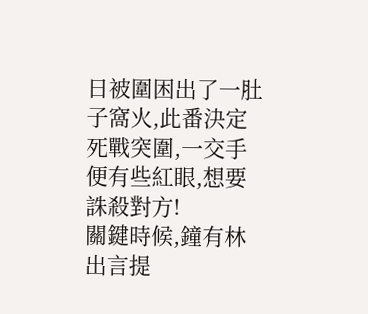日被圍困出了一肚子窩火,此番決定死戰突圍,一交手便有些紅眼,想要誅殺對方!
關鍵時候,鐘有林出言提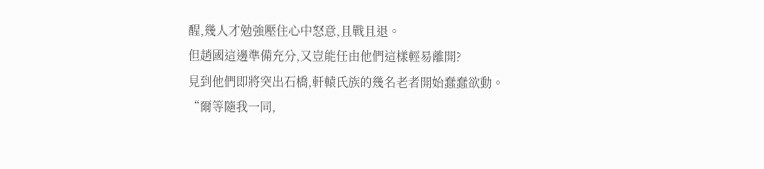醒,幾人才勉強壓住心中怒意,且戰且退。
但趙國這邊準備充分,又豈能任由他們這樣輕易離開?
見到他們即將突出石橋,軒轅氏族的幾名老者開始蠢蠢欲動。
“爾等隨我一同,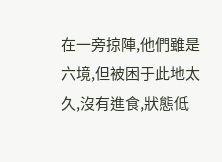在一旁掠陣,他們雖是六境,但被困于此地太久,沒有進食,狀態低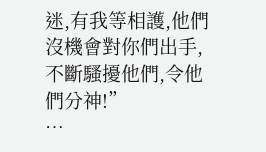迷,有我等相護,他們沒機會對你們出手,不斷騷擾他們,令他們分神!”
…